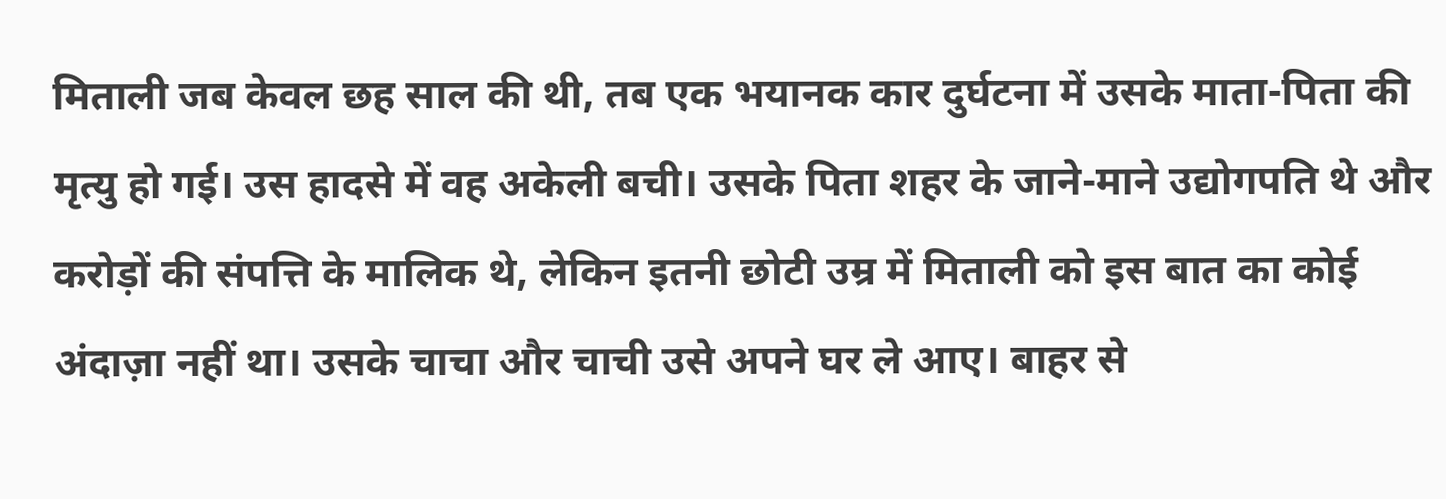मिताली जब केवल छह साल की थी, तब एक भयानक कार दुर्घटना में उसके माता-पिता की मृत्यु हो गई। उस हादसे में वह अकेली बची। उसके पिता शहर के जाने-माने उद्योगपति थे और करोड़ों की संपत्ति के मालिक थे, लेकिन इतनी छोटी उम्र में मिताली को इस बात का कोई अंदाज़ा नहीं था। उसके चाचा और चाची उसे अपने घर ले आए। बाहर से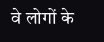वे लोगों के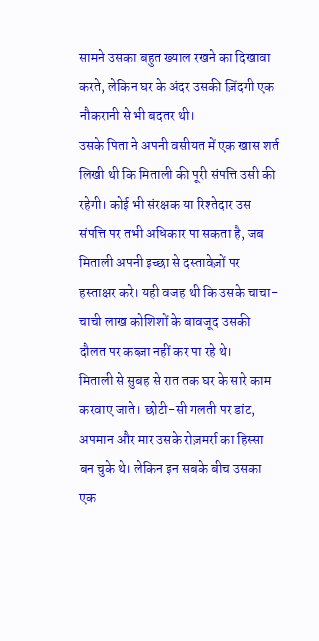सामने उसका बहुत ख्याल रखने का दिखावा करते, लेकिन घर के अंदर उसकी ज़िंदगी एक नौकरानी से भी बदतर थी।
उसके पिता ने अपनी वसीयत में एक खास शर्त लिखी थी कि मिताली की पूरी संपत्ति उसी की रहेगी। कोई भी संरक्षक या रिश्तेदार उस संपत्ति पर तभी अधिकार पा सकता है, जब मिताली अपनी इच्छा से दस्तावेज़ों पर हस्ताक्षर करे। यही वजह थी कि उसके चाचा-चाची लाख कोशिशों के बावजूद उसकी दौलत पर कब्ज़ा नहीं कर पा रहे थे।
मिताली से सुबह से रात तक घर के सारे काम करवाए जाते। छोटी-सी गलती पर डांट, अपमान और मार उसके रोज़मर्रा का हिस्सा बन चुके थे। लेकिन इन सबके बीच उसका एक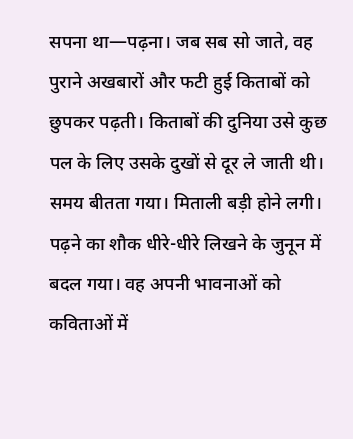सपना था—पढ़ना। जब सब सो जाते, वह पुराने अखबारों और फटी हुई किताबों को छुपकर पढ़ती। किताबों की दुनिया उसे कुछ पल के लिए उसके दुखों से दूर ले जाती थी।
समय बीतता गया। मिताली बड़ी होने लगी। पढ़ने का शौक धीरे-धीरे लिखने के जुनून में बदल गया। वह अपनी भावनाओं को कविताओं में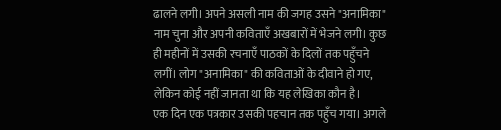ढालने लगी। अपने असली नाम की जगह उसने "अनामिका" नाम चुना और अपनी कविताएँ अखबारों में भेजने लगी। कुछ ही महीनों में उसकी रचनाएँ पाठकों के दिलों तक पहुँचने लगीं। लोग "अनामिका" की कविताओं के दीवाने हो गए, लेकिन कोई नहीं जानता था कि यह लेखिका कौन है।
एक दिन एक पत्रकार उसकी पहचान तक पहुँच गया। अगले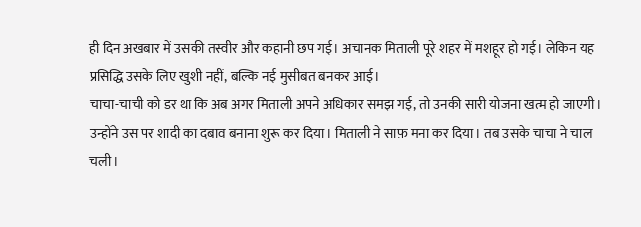ही दिन अखबार में उसकी तस्वीर और कहानी छप गई। अचानक मिताली पूरे शहर में मशहूर हो गई। लेकिन यह प्रसिद्धि उसके लिए खुशी नहीं, बल्कि नई मुसीबत बनकर आई।
चाचा-चाची को डर था कि अब अगर मिताली अपने अधिकार समझ गई, तो उनकी सारी योजना खत्म हो जाएगी। उन्होंने उस पर शादी का दबाव बनाना शुरू कर दिया। मिताली ने साफ़ मना कर दिया। तब उसके चाचा ने चाल चली।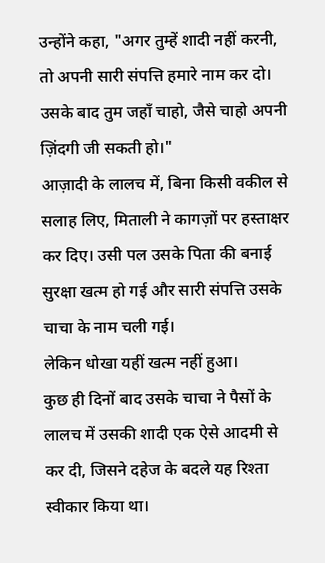उन्होंने कहा, "अगर तुम्हें शादी नहीं करनी, तो अपनी सारी संपत्ति हमारे नाम कर दो। उसके बाद तुम जहाँ चाहो, जैसे चाहो अपनी ज़िंदगी जी सकती हो।"
आज़ादी के लालच में, बिना किसी वकील से सलाह लिए, मिताली ने कागज़ों पर हस्ताक्षर कर दिए। उसी पल उसके पिता की बनाई सुरक्षा खत्म हो गई और सारी संपत्ति उसके चाचा के नाम चली गई।
लेकिन धोखा यहीं खत्म नहीं हुआ।
कुछ ही दिनों बाद उसके चाचा ने पैसों के लालच में उसकी शादी एक ऐसे आदमी से कर दी, जिसने दहेज के बदले यह रिश्ता स्वीकार किया था।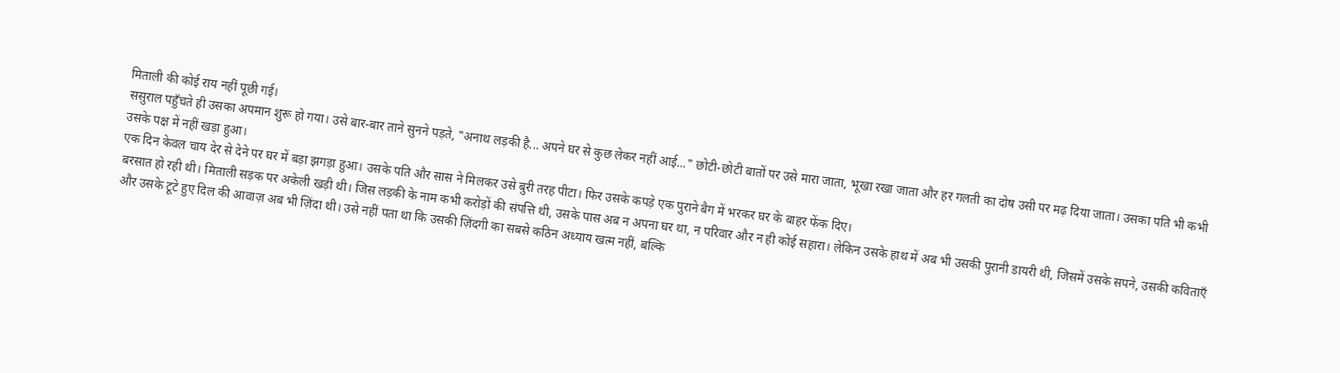मिताली की कोई राय नहीं पूछी गई।
ससुराल पहुँचते ही उसका अपमान शुरू हो गया। उसे बार-बार ताने सुनने पड़ते, "अनाथ लड़की है... अपने घर से कुछ लेकर नहीं आई..." छोटी-छोटी बातों पर उसे मारा जाता, भूखा रखा जाता और हर गलती का दोष उसी पर मढ़ दिया जाता। उसका पति भी कभी उसके पक्ष में नहीं खड़ा हुआ।
एक दिन केवल चाय देर से देने पर घर में बड़ा झगड़ा हुआ। उसके पति और सास ने मिलकर उसे बुरी तरह पीटा। फिर उसके कपड़े एक पुराने बैग में भरकर घर के बाहर फेंक दिए।
बरसात हो रही थी। मिताली सड़क पर अकेली खड़ी थी। जिस लड़की के नाम कभी करोड़ों की संपत्ति थी, उसके पास अब न अपना घर था, न परिवार और न ही कोई सहारा। लेकिन उसके हाथ में अब भी उसकी पुरानी डायरी थी, जिसमें उसके सपने, उसकी कविताएँ और उसके टूटे हुए दिल की आवाज़ अब भी ज़िंदा थी। उसे नहीं पता था कि उसकी ज़िंदगी का सबसे कठिन अध्याय खत्म नहीं, बल्कि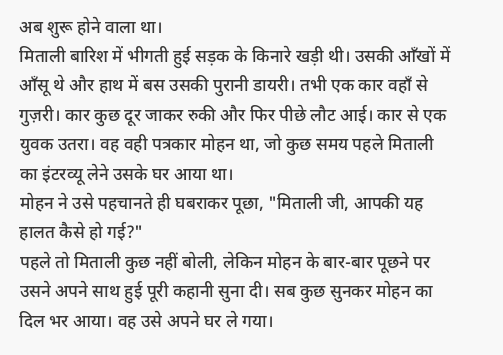अब शुरू होने वाला था।
मिताली बारिश में भीगती हुई सड़क के किनारे खड़ी थी। उसकी आँखों में आँसू थे और हाथ में बस उसकी पुरानी डायरी। तभी एक कार वहाँ से गुज़री। कार कुछ दूर जाकर रुकी और फिर पीछे लौट आई। कार से एक युवक उतरा। वह वही पत्रकार मोहन था, जो कुछ समय पहले मिताली का इंटरव्यू लेने उसके घर आया था।
मोहन ने उसे पहचानते ही घबराकर पूछा, "मिताली जी, आपकी यह हालत कैसे हो गई?"
पहले तो मिताली कुछ नहीं बोली, लेकिन मोहन के बार-बार पूछने पर उसने अपने साथ हुई पूरी कहानी सुना दी। सब कुछ सुनकर मोहन का दिल भर आया। वह उसे अपने घर ले गया।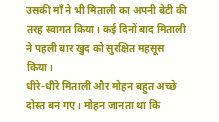उसकी माँ ने भी मिताली का अपनी बेटी की तरह स्वागत किया। कई दिनों बाद मिताली ने पहली बार खुद को सुरक्षित महसूस किया।
धीरे-धीरे मिताली और मोहन बहुत अच्छे दोस्त बन गए। मोहन जानता था कि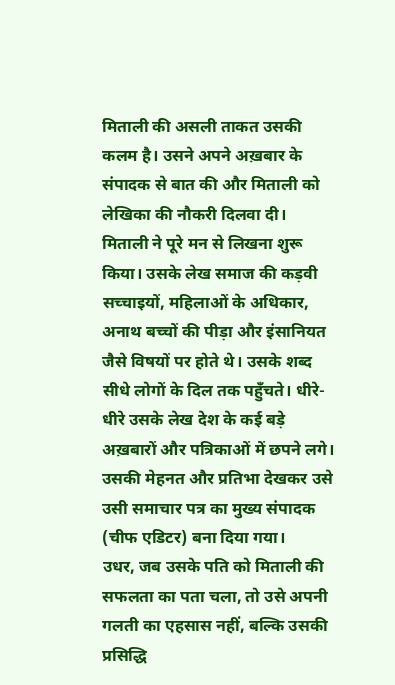मिताली की असली ताकत उसकी कलम है। उसने अपने अख़बार के संपादक से बात की और मिताली को लेखिका की नौकरी दिलवा दी।
मिताली ने पूरे मन से लिखना शुरू किया। उसके लेख समाज की कड़वी सच्चाइयों, महिलाओं के अधिकार, अनाथ बच्चों की पीड़ा और इंसानियत जैसे विषयों पर होते थे। उसके शब्द सीधे लोगों के दिल तक पहुँचते। धीरे-धीरे उसके लेख देश के कई बड़े अख़बारों और पत्रिकाओं में छपने लगे। उसकी मेहनत और प्रतिभा देखकर उसे उसी समाचार पत्र का मुख्य संपादक (चीफ एडिटर) बना दिया गया।
उधर, जब उसके पति को मिताली की सफलता का पता चला, तो उसे अपनी गलती का एहसास नहीं, बल्कि उसकी प्रसिद्धि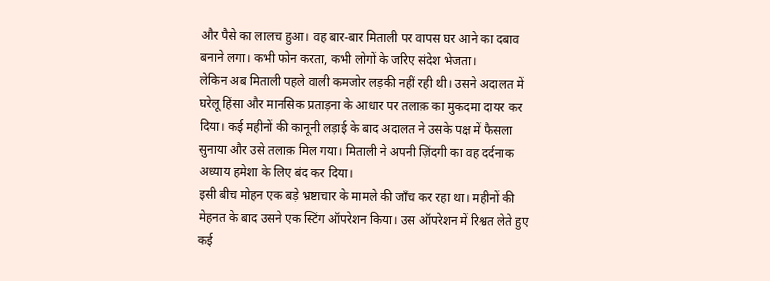और पैसे का लालच हुआ। वह बार-बार मिताली पर वापस घर आने का दबाव बनाने लगा। कभी फोन करता, कभी लोगों के जरिए संदेश भेजता।
लेकिन अब मिताली पहले वाली कमजोर लड़की नहीं रही थी। उसने अदालत में घरेलू हिंसा और मानसिक प्रताड़ना के आधार पर तलाक़ का मुकदमा दायर कर दिया। कई महीनों की कानूनी लड़ाई के बाद अदालत ने उसके पक्ष में फैसला सुनाया और उसे तलाक़ मिल गया। मिताली ने अपनी ज़िंदगी का वह दर्दनाक अध्याय हमेशा के लिए बंद कर दिया।
इसी बीच मोहन एक बड़े भ्रष्टाचार के मामले की जाँच कर रहा था। महीनों की मेहनत के बाद उसने एक स्टिंग ऑपरेशन किया। उस ऑपरेशन में रिश्वत लेते हुए कई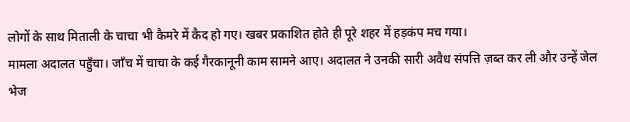लोगों के साथ मिताली के चाचा भी कैमरे में कैद हो गए। खबर प्रकाशित होते ही पूरे शहर में हड़कंप मच गया।
मामला अदालत पहुँचा। जाँच में चाचा के कई गैरकानूनी काम सामने आए। अदालत ने उनकी सारी अवैध संपत्ति ज़ब्त कर ली और उन्हें जेल भेज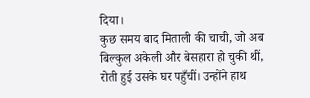दिया।
कुछ समय बाद मिताली की चाची, जो अब बिल्कुल अकेली और बेसहारा हो चुकी थीं, रोती हुई उसके घर पहुँचीं। उन्होंने हाथ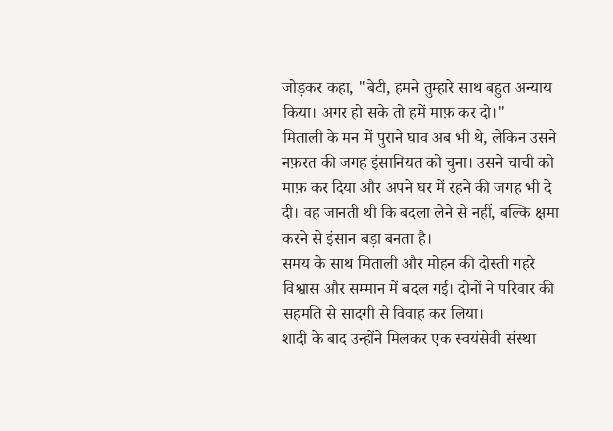जोड़कर कहा, "बेटी, हमने तुम्हारे साथ बहुत अन्याय किया। अगर हो सके तो हमें माफ़ कर दो।"
मिताली के मन में पुराने घाव अब भी थे, लेकिन उसने नफ़रत की जगह इंसानियत को चुना। उसने चाची को माफ़ कर दिया और अपने घर में रहने की जगह भी दे दी। वह जानती थी कि बदला लेने से नहीं, बल्कि क्षमा करने से इंसान बड़ा बनता है।
समय के साथ मिताली और मोहन की दोस्ती गहरे विश्वास और सम्मान में बदल गई। दोनों ने परिवार की सहमति से सादगी से विवाह कर लिया।
शादी के बाद उन्होंने मिलकर एक स्वयंसेवी संस्था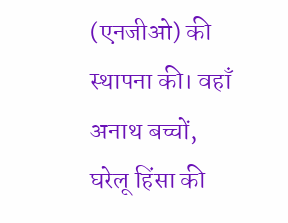(एनजीओ) की स्थापना की। वहाँ अनाथ बच्चों, घरेलू हिंसा की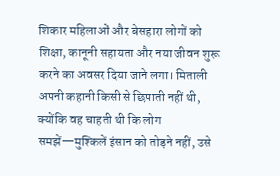शिकार महिलाओं और बेसहारा लोगों को शिक्षा, कानूनी सहायता और नया जीवन शुरू करने का अवसर दिया जाने लगा। मिताली अपनी कहानी किसी से छिपाती नहीं थी, क्योंकि वह चाहती थी कि लोग समझें—मुश्किलें इंसान को तोड़ने नहीं, उसे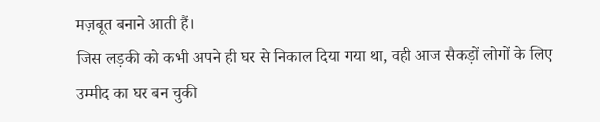मज़बूत बनाने आती हैं।
जिस लड़की को कभी अपने ही घर से निकाल दिया गया था, वही आज सैकड़ों लोगों के लिए उम्मीद का घर बन चुकी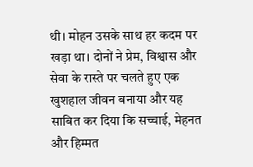थी। मोहन उसके साथ हर कदम पर खड़ा था। दोनों ने प्रेम, विश्वास और सेवा के रास्ते पर चलते हुए एक खुशहाल जीवन बनाया और यह साबित कर दिया कि सच्चाई, मेहनत और हिम्मत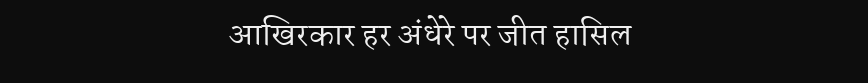आखिरकार हर अंधेरे पर जीत हासिल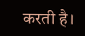करती है।